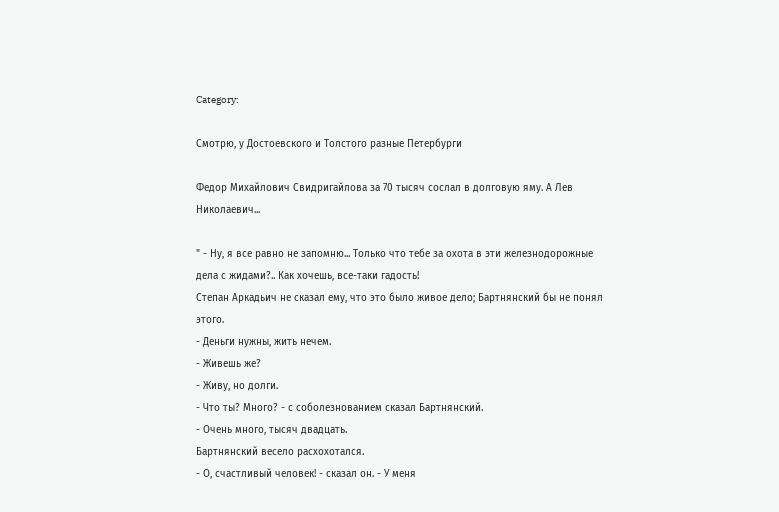Category:

Смотрю, у Достоевского и Толстого разные Петербурги

Федор Михайлович Свидригайлова за 70 тысяч сослал в долговую яму. А Лев Николаевич...

" - Ну, я все равно не запомню... Только что тебе за охота в эти железнодорожные дела с жидами?.. Как хочешь, все-таки гадость!
Степан Аркадьич не сказал ему, что это было живое дело; Бартнянский бы не понял этого.
- Деньги нужны, жить нечем.
- Живешь же?
- Живу, но долги.
- Что ты? Много? - с соболезнованием сказал Бартнянский.
- Очень много, тысяч двадцать.
Бартнянский весело расхохотался.
- О, счастливый человек! - сказал он. - У меня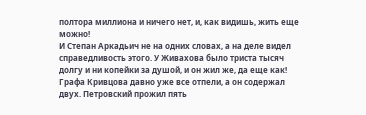полтора миллиона и ничего нет, и, как видишь, жить еще можно!
И Степан Аркадьич не на одних словах, а на деле видел справедливость этого. У Живахова было триста тысяч долгу и ни копейки за душой, и он жил же, да еще как! Графа Кривцова давно уже все отпели, а он содержал двух. Петровский прожил пять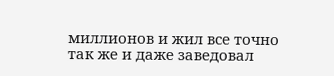миллионов и жил все точно так же и даже заведовал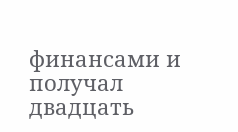финансами и получал двадцать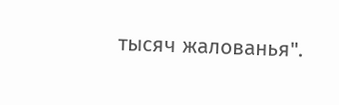тысяч жалованья".